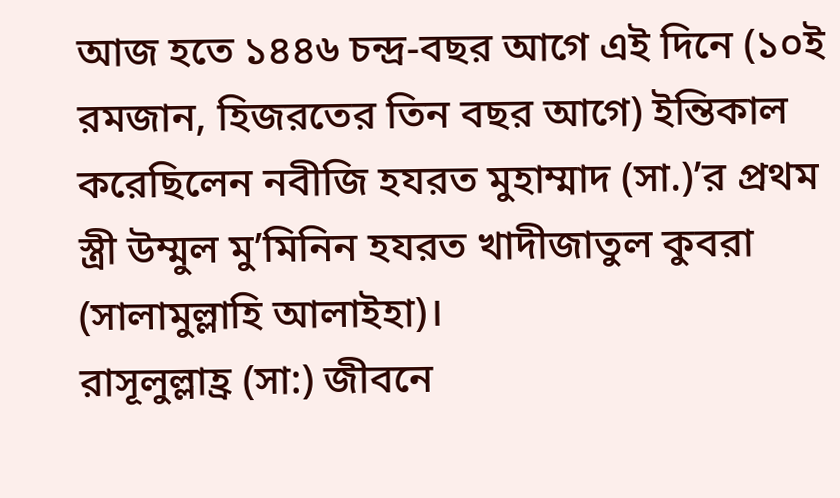আজ হতে ১৪৪৬ চন্দ্র-বছর আগে এই দিনে (১০ই রমজান, হিজরতের তিন বছর আগে) ইন্তিকাল করেছিলেন নবীজি হযরত মুহাম্মাদ (সা.)’র প্রথম স্ত্রী উম্মুল মু’মিনিন হযরত খাদীজাতুল কুবরা (সালামুল্লাহি আলাইহা)।
রাসূলুল্লাহ্র (সা:) জীবনে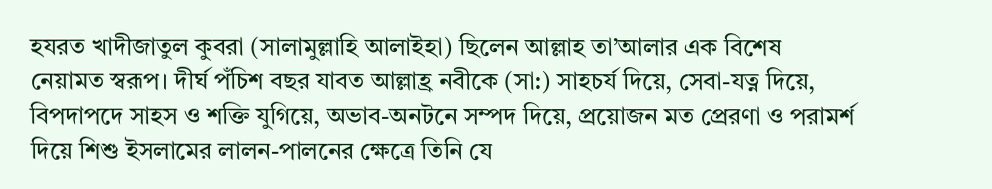হযরত খাদীজাতুল কুবরা (সালামুল্লাহি আলাইহা) ছিলেন আল্লাহ তা’আলার এক বিশেষ নেয়ামত স্বরূপ। দীর্ঘ পঁচিশ বছর যাবত আল্লাহ্র নবীকে (সা:) সাহচর্য দিয়ে, সেবা-যত্ন দিয়ে, বিপদাপদে সাহস ও শক্তি যুগিয়ে, অভাব-অনটনে সম্পদ দিয়ে, প্রয়োজন মত প্রেরণা ও পরামর্শ দিয়ে শিশু ইসলামের লালন-পালনের ক্ষেত্রে তিনি যে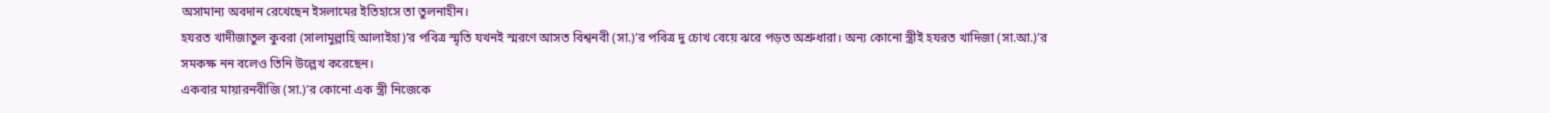অসামান্য অবদান রেখেছেন ইসলামের ইতিহাসে তা তুলনাহীন।
হযরত খাদীজাতুল কুবরা (সালামুল্লাহি আলাইহা)’র পবিত্র স্মৃতি যখনই স্মরণে আসত বিশ্বনবী (সা.)’র পবিত্র দু চোখ বেয়ে ঝরে পড়ত অশ্রুধারা। অন্য কোনো স্ত্রীই হযরত খাদিজা (সা.আ.)’র সমকক্ষ নন বলেও তিনি উল্লেখ করেছেন।
একবার মায়ারনবীজি (সা.)’র কোনো এক স্ত্রী নিজেকে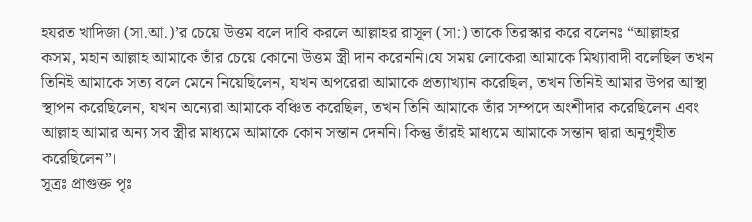হযরত খাদিজা (সা.আ.)’র চেয়ে উত্তম বলে দাবি করলে আল্লাহর রাসূল (সা:) তাকে তিরস্কার করে বলেনঃ “আল্লাহর কসম, মহান আল্লাহ আমাকে তাঁর চেয়ে কোনো উত্তম স্ত্রী দান করেননি।যে সময় লোকেরা আমাকে মিথ্যাবাদী বলেছিল তখন তিনিই আমাকে সত্য বলে মেনে নিয়েছিলেন, যখন অপরেরা আমাকে প্রত্যাখ্যান করেছিল, তখন তিনিই আমার উপর আস্থা স্থাপন করেছিলেন, যখন অন্যেরা আমাকে বঞ্চিত করেছিল, তখন তিনি আমাকে তাঁর সম্পদে অংশীদার করেছিলেন এবং আল্লাহ আমার অন্য সব স্ত্রীর মাধ্যমে আমাকে কোন সন্তান দেননি। কিন্তু তাঁরই মাধ্যমে আমাকে সন্তান দ্বারা অনুগৃহীত করেছিলেন”।
সূত্রঃ প্রাগুক্ত পৃঃ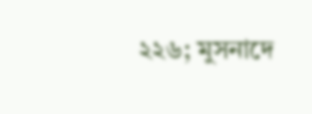২২৬; মুসনাদে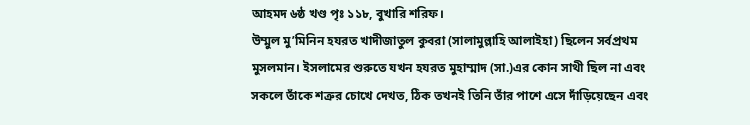আহমদ ৬ষ্ঠ খণ্ড পৃঃ ১১৮, বুখারি শরিফ।
উম্মুল মু’মিনিন হযরত খাদীজাতুল কুবরা (সালামুল্লাহি আলাইহা) ছিলেন সর্বপ্রথম মুসলমান। ইসলামের শুরুতে যখন হযরত মুহাম্মাদ (সা.)এর কোন সাথী ছিল না এবং সকলে তাঁকে শত্রুর চোখে দেখত, ঠিক তখনই তিনি তাঁর পাশে এসে দাঁড়িয়েছেন এবং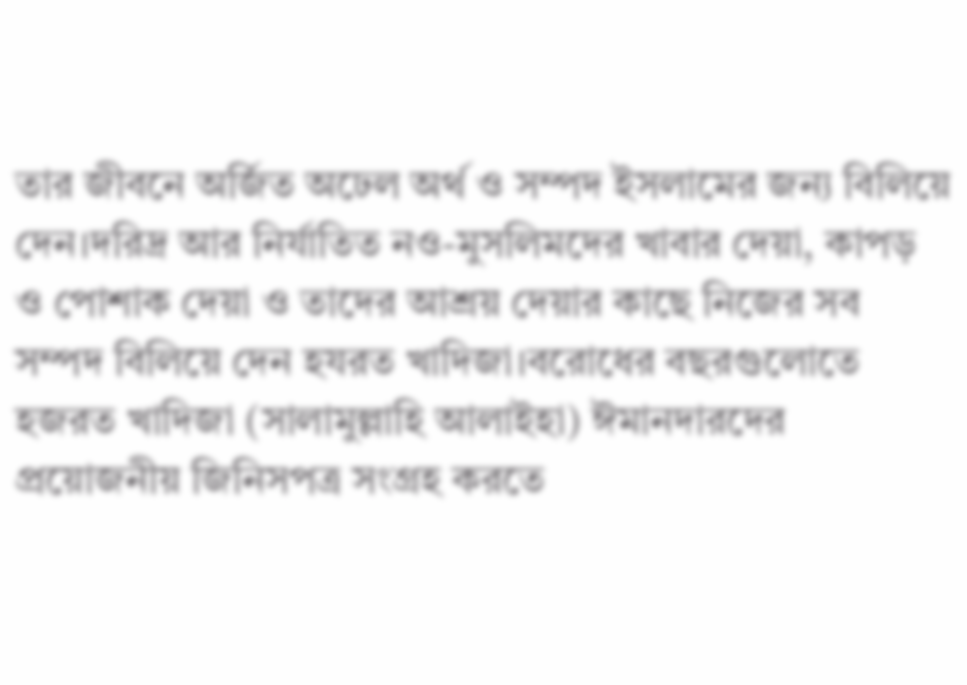তার জীবনে অর্জিত অঢেল অর্থ ও সম্পদ ইসলামের জন্য বিলিয়ে দেন।দরিদ্র আর নির্যাতিত নও-মুসলিমদের খাবার দেয়া, কাপড় ও পোশাক দেয়া ও তাদের আশ্রয় দেয়ার কাছে নিজের সব সম্পদ বিলিয়ে দেন হযরত খাদিজা।বরোধের বছরগুলোতে হজরত খাদিজা (সালামুল্লাহি আলাইহা) ঈমানদারদের প্রয়োজনীয় জিনিসপত্র সংগ্রহ করতে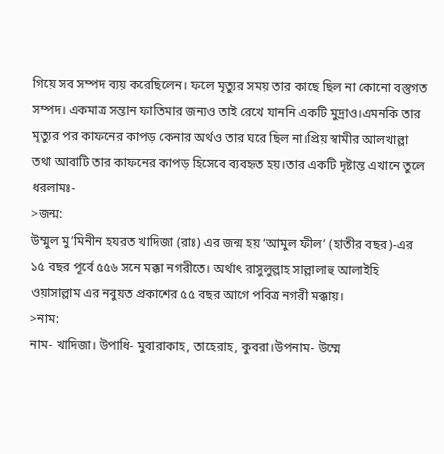গিয়ে সব সম্পদ ব্যয় করেছিলেন। ফলে মৃত্যুর সময় তার কাছে ছিল না কোনো বস্তুগত সম্পদ। একমাত্র সন্তান ফাতিমার জন্যও তাই রেখে যাননি একটি মুদ্রাও।এমনকি তার মৃত্যুর পর কাফনের কাপড় কেনার অর্থও তার ঘরে ছিল না।প্রিয় স্বামীর আলখাল্লা তথা আবাটি তার কাফনের কাপড় হিসেবে ব্যবহৃত হয়।তার একটি দৃষ্টান্ত এখানে তুলে ধরলামঃ-
>জন্ম:
উম্মুল মু’মিনীন হযরত খাদিজা (রাঃ) এর জন্ম হয় ‘আমুল ফীল’ (হাতীর বছর)-এর ১৫ বছর পূর্বে ৫৫৬ সনে মক্কা নগরীতে। অর্থাৎ রাসুলুল্লাহ সাল্লালাহু আলাইহি ওয়াসাল্লাম এর নবুয়ত প্রকাশের ৫৫ বছর আগে পবিত্র নগরী মক্কায়।
>নাম:
নাম- খাদিজা। উপাধি- মুবারাকাহ, তাহেরাহ, কুবরা।উপনাম- উম্মে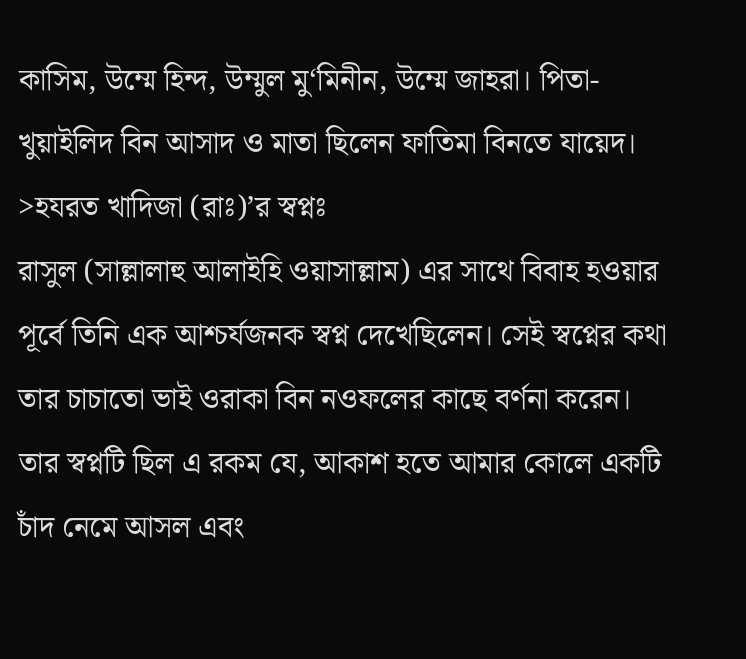কাসিম, উম্মে হিন্দ, উম্মুল মু‘মিনীন, উম্মে জাহরা। পিতা- খুয়াইলিদ বিন আসাদ ও মাতা ছিলেন ফাতিমা বিনতে যায়েদ।
>হযরত খাদিজা (রাঃ)’র স্বপ্নঃ
রাসুল (সাল্লালাহু আলাইহি ওয়াসাল্লাম) এর সাথে বিবাহ হওয়ার পূর্বে তিনি এক আশ্চর্যজনক স্বপ্ন দেখেছিলেন। সেই স্বপ্নের কথা তার চাচাতো ভাই ওরাকা বিন নওফলের কাছে বর্ণনা করেন। তার স্বপ্নটি ছিল এ রকম যে, আকাশ হতে আমার কোলে একটি চাঁদ নেমে আসল এবং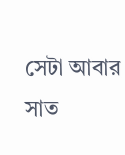সেটা আবার সাত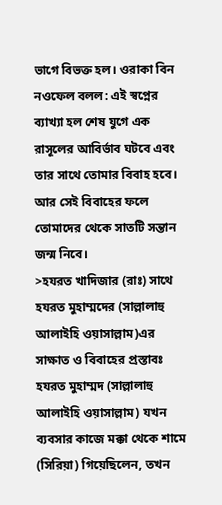ভাগে বিভক্ত হল। ওরাকা বিন নওফেল বলল: এই স্বপ্নের ব্যাখ্যা হল শেষ যুগে এক রাসূলের আবির্ভাব ঘটবে এবং তার সাথে তোমার বিবাহ হবে। আর সেই বিবাহের ফলে তোমাদের থেকে সাতটি সন্তান জন্ম নিবে।
>হযরত খাদিজার (রাঃ) সাথে হযরত মুহাম্মদের (সাল্লালাহু আলাইহি ওয়াসাল্লাম)এর সাক্ষাত ও বিবাহের প্রস্তাবঃ
হযরত মুহাম্মদ (সাল্লালাহু আলাইহি ওয়াসাল্লাম) যখন ব্যবসার কাজে মক্কা থেকে শামে (সিরিয়া) গিয়েছিলেন, তখন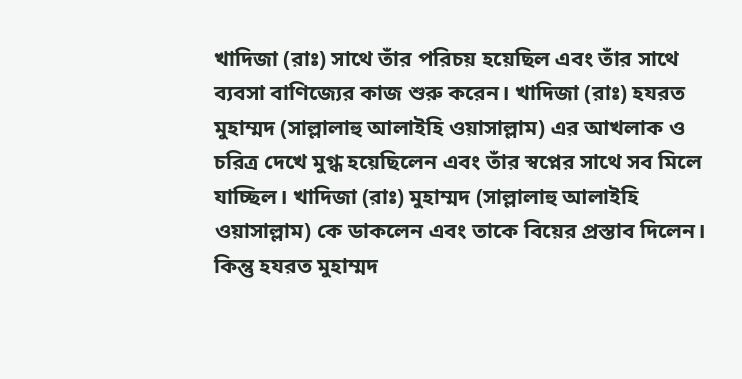খাদিজা (রাঃ) সাথে তাঁর পরিচয় হয়েছিল এবং তাঁর সাথে ব্যবসা বাণিজ্যের কাজ শুরু করেন। খাদিজা (রাঃ) হযরত মুহাম্মদ (সাল্লালাহু আলাইহি ওয়াসাল্লাম) এর আখলাক ও চরিত্র দেখে মুগ্ধ হয়েছিলেন এবং তাঁর স্বপ্নের সাথে সব মিলে যাচ্ছিল। খাদিজা (রাঃ) মুহাম্মদ (সাল্লালাহু আলাইহি ওয়াসাল্লাম) কে ডাকলেন এবং তাকে বিয়ের প্রস্তাব দিলেন। কিন্তু হযরত মুহাম্মদ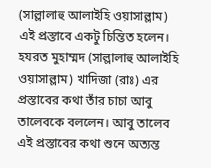(সাল্লালাহু আলাইহি ওয়াসাল্লাম) এই প্রস্তাবে একটু চিন্তিত হলেন। হযরত মুহাম্মদ (সাল্লালাহু আলাইহি ওয়াসাল্লাম) খাদিজা (রাঃ) এর প্রস্তাবের কথা তাঁর চাচা আবু তালেবকে বললেন। আবু তালেব এই প্রস্তাবের কথা শুনে অত্যন্ত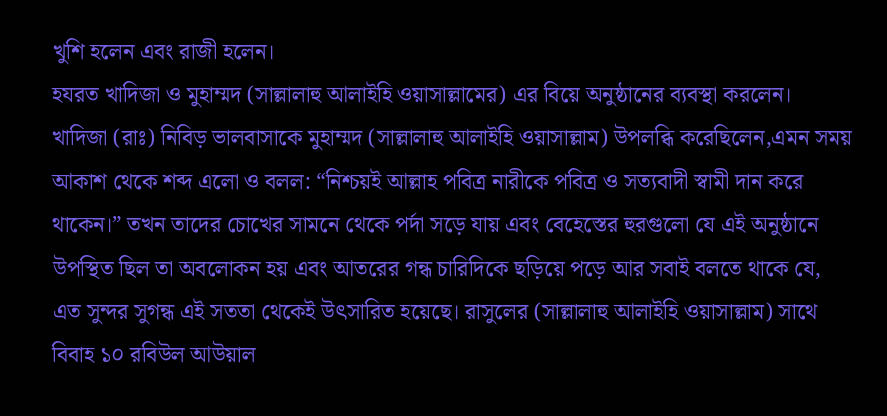খুশি হলেন এবং রাজী হলেন।
হযরত খাদিজা ও মুহাম্মদ (সাল্লালাহু আলাইহি ওয়াসাল্লামের) এর বিয়ে অনুষ্ঠানের ব্যবস্থা করলেন। খাদিজা (রাঃ) নিবিড় ভালবাসাকে মুহাম্মদ (সাল্লালাহু আলাইহি ওয়াসাল্লাম) উপলব্ধি করেছিলেন,এমন সময় আকাশ থেকে শব্দ এলো ও বলল: “নিশ্চয়ই আল্লাহ পবিত্র নারীকে পবিত্র ও সত্যবাদী স্বামী দান করে থাকেন।” তখন তাদের চোখের সামনে থেকে পর্দা সড়ে যায় এবং বেহেস্তের হুরগুলো যে এই অনুষ্ঠানে উপস্থিত ছিল তা অবলোকন হয় এবং আতরের গন্ধ চারিদিকে ছড়িয়ে পড়ে আর সবাই বলতে থাকে যে, এত সুন্দর সুগন্ধ এই সততা থেকেই উৎসারিত হয়েছে। রাসুলের (সাল্লালাহু আলাইহি ওয়াসাল্লাম) সাথে বিবাহ ১০ রবিউল আউয়াল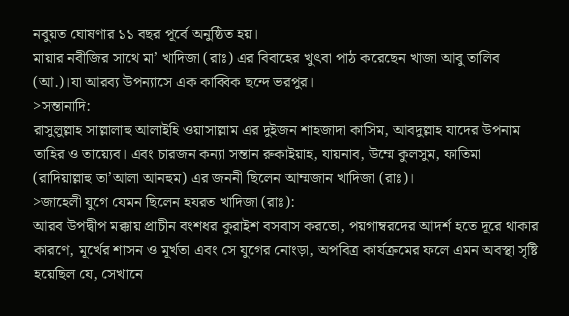নবুয়ত ঘোষণার ১১ বছর পূর্বে অনুষ্ঠিত হয়।
মায়ার নবীজির সাথে মা’ খাদিজা (রাঃ) এর বিবাহের খুৎবা পাঠ করেছেন খাজা আবু তালিব (আ.)।যা আরব্য উপন্যাসে এক কাব্বিক ছন্দে ভরপুর।
>সন্তানাদি:
রাসুলুল্লাহ সাল্লালাহু আলাইহি ওয়াসাল্লাম এর দুইজন শাহজাদা কাসিম, আবদুল্লাহ যাদের উপনাম তাহির ও তায়্যেব। এবং চারজন কন্যা সন্তান রুকাইয়াহ, যায়নাব, উম্মে কুলসুম, ফাতিমা (রাদিয়াল্লাহু তা’আলা আনহুম) এর জননী ছিলেন আম্মজান খাদিজা (রাঃ)।
>জাহেলী যুগে যেমন ছিলেন হযরত খাদিজা (রাঃ):
আরব উপদ্বীপ মক্কায় প্রাচীন বংশধর কুরাইশ বসবাস করতো, পয়গাম্বরদের আদর্শ হতে দূরে থাকার কারণে, মূর্খের শাসন ও মূর্খতা এবং সে যুগের নোংড়া, অপবিত্র কার্যক্রমের ফলে এমন অবস্থা সৃষ্টি হয়েছিল যে, সেখানে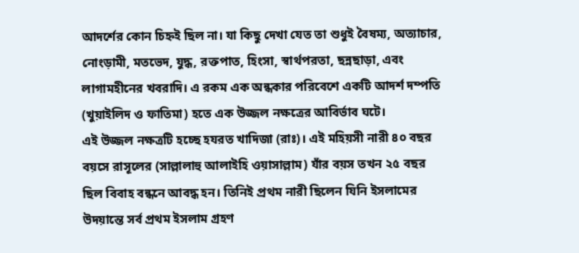আদর্শের কোন চিহ্নই ছিল না। যা কিছু দেখা যেত তা শুধুই বৈষম্য, অত্যাচার, নোংড়ামী, মতভেদ, যুদ্ধ, রক্তপাত, হিংসা, স্বার্থপরতা, ছন্নছাড়া, এবং লাগামহীনের খবরাদি। এ রকম এক অন্ধকার পরিবেশে একটি আদর্শ দম্পতি (খুয়াইলিদ ও ফাতিমা) হতে এক উজ্জল নক্ষত্রের আবির্ভাব ঘটে।
এই উজ্জল নক্ষত্রটি হচ্ছে হযরত খাদিজা (রাঃ)। এই মহিয়সী নারী ৪০ বছর বয়সে রাসূলের (সাল্লালাহু আলাইহি ওয়াসাল্লাম) যাঁর বয়স তখন ২৫ বছর ছিল বিবাহ বন্ধনে আবদ্ধ হন। তিনিই প্রথম নারী ছিলেন যিনি ইসলামের উদয়ান্তে সর্ব প্রথম ইসলাম গ্রহণ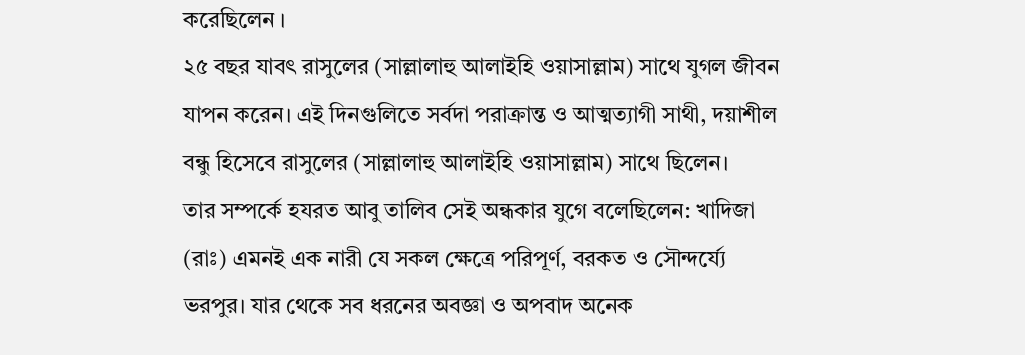করেছিলেন ।
২৫ বছর যাবৎ রাসুলের (সাল্লালাহু আলাইহি ওয়াসাল্লাম) সাথে যুগল জীবন যাপন করেন। এই দিনগুলিতে সর্বদা পরাক্রান্ত ও আত্মত্যাগী সাথী, দয়াশীল বন্ধু হিসেবে রাসুলের (সাল্লালাহু আলাইহি ওয়াসাল্লাম) সাথে ছিলেন।
তার সম্পর্কে হযরত আবু তালিব সেই অন্ধকার যুগে বলেছিলেন: খাদিজা (রাঃ) এমনই এক নারী যে সকল ক্ষেত্রে পরিপূর্ণ, বরকত ও সৌন্দর্য্যে ভরপুর। যার থেকে সব ধরনের অবজ্ঞা ও অপবাদ অনেক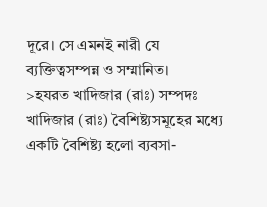দূরে। সে এমনই নারী যে ব্যক্তিত্বসম্পন্ন ও সম্মানিত।
>হযরত খাদিজার (রাঃ) সম্পদঃ
খাদিজার (রাঃ) বৈশিষ্ট্যসমূহের মধ্যে একটি বৈশিষ্ট্য হলো ব্যবসা-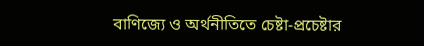বাণিজ্যে ও অর্থনীতিতে চেষ্টা-প্রচেষ্টার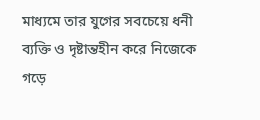মাধ্যমে তার যুগের সবচেয়ে ধনী ব্যক্তি ও দৃষ্টান্তহীন করে নিজেকে গড়ে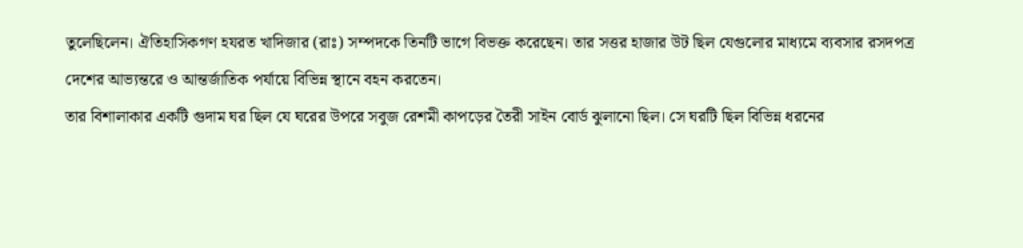তুলেছিলেন। ঐতিহাসিকগণ হযরত খাদিজার (রাঃ) সম্পদকে তিনটি ভাগে বিভক্ত করেছেন। তার সত্তর হাজার উট ছিল যেগুলোর মাধ্যমে ব্যবসার রসদপত্র দেশের আভ্যন্তরে ও আন্তর্জাতিক পর্যায়ে বিভিন্ন স্থানে বহন করতেন।
তার বিশালাকার একটি গুদাম ঘর ছিল যে ঘরের উপরে সবুজ রেশমী কাপড়ের তৈরী সাইন বোর্ড ঝুলানো ছিল। সে ঘরটি ছিল বিভিন্ন ধরনের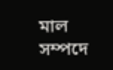মাল সম্পদে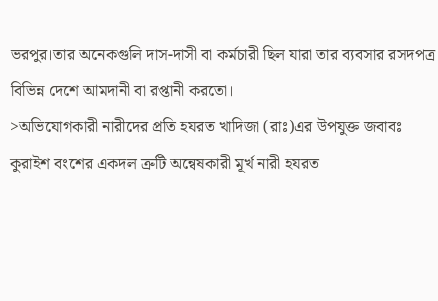ভরপুর।তার অনেকগুলি দাস-দাসী বা কর্মচারী ছিল যারা তার ব্যবসার রসদপত্র বিভিন্ন দেশে আমদানী বা রপ্তানী করতো।
>অভিযোগকারী নারীদের প্রতি হযরত খাদিজা (রাঃ)এর উপযুক্ত জবাবঃ
কুরাইশ বংশের একদল ত্রুটি অন্বেষকারী মূর্খ নারী হযরত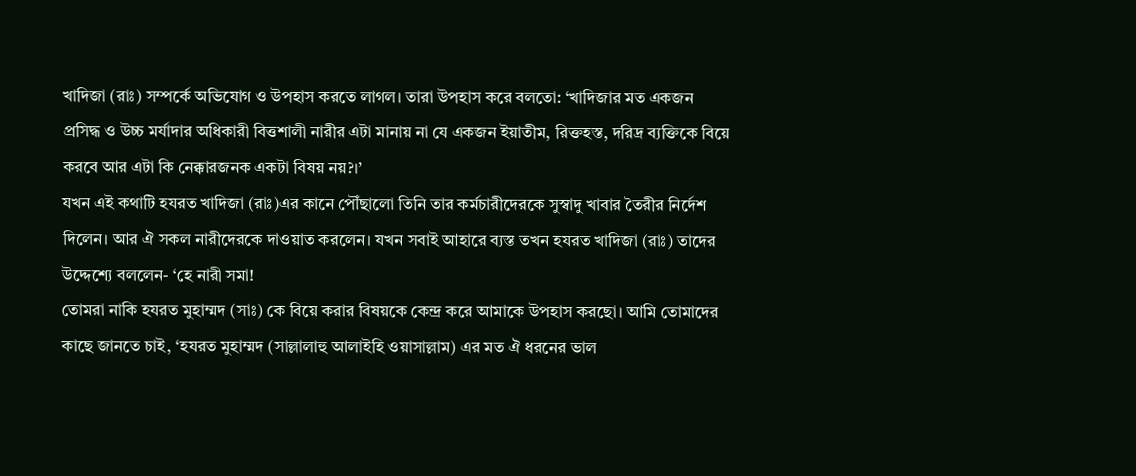খাদিজা (রাঃ) সম্পর্কে অভিযোগ ও উপহাস করতে লাগল। তারা উপহাস করে বলতো: ‘খাদিজার মত একজন প্রসিদ্ধ ও উচ্চ মর্যাদার অধিকারী বিত্তশালী নারীর এটা মানায় না যে একজন ইয়াতীম, রিক্তহস্ত, দরিদ্র ব্যক্তিকে বিয়ে করবে আর এটা কি নেক্কারজনক একটা বিষয় নয়?।’
যখন এই কথাটি হযরত খাদিজা (রাঃ)এর কানে পৌঁছালো তিনি তার কর্মচারীদেরকে সুস্বাদু খাবার তৈরীর নির্দেশ দিলেন। আর ঐ সকল নারীদেরকে দাওয়াত করলেন। যখন সবাই আহারে ব্যস্ত তখন হযরত খাদিজা (রাঃ) তাদের উদ্দেশ্যে বললেন- ‘হে নারী সমা!
তোমরা নাকি হযরত মুহাম্মদ (সাঃ) কে বিয়ে করার বিষয়কে কেন্দ্র করে আমাকে উপহাস করছো। আমি তোমাদের কাছে জানতে চাই, ‘হযরত মুহাম্মদ (সাল্লালাহু আলাইহি ওয়াসাল্লাম) এর মত ঐ ধরনের ভাল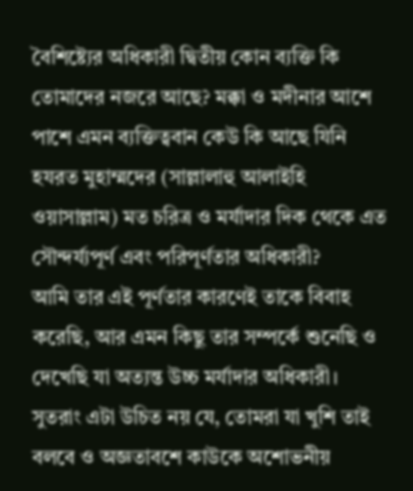বৈশিষ্ট্যের অধিকারী দ্বিতীয় কোন ব্যক্তি কি তোমাদের নজরে আছে? মক্কা ও মদীনার আশে পাশে এমন ব্যক্তিত্ববান কেউ কি আছে যিনি হযরত মুহাম্মদের (সাল্লালাহু আলাইহি ওয়াসাল্লাম) মত চরিত্র ও মর্যাদার দিক থেকে এত সৌন্দর্য্যপূর্ণ এবং পরিপূর্ণতার অধিকারী?
আমি তার এই পূর্ণতার কারণেই তাকে বিবাহ করেছি, আর এমন কিছু তার সম্পর্কে শুনেছি ও দেখেছি যা অত্যন্ত উচ্চ মর্যাদার অধিকারী। সুতরাং এটা উচিত নয় যে, তোমরা যা খুশি তাই বলবে ও অজ্ঞতাবশে কাউকে অশোভনীয়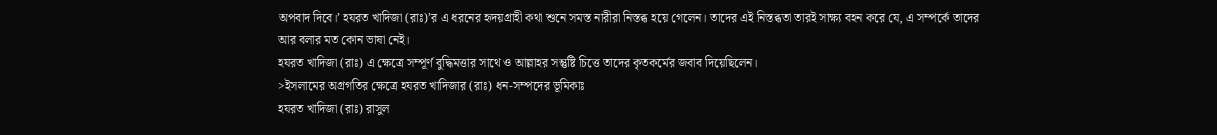অপবাদ দিবে।’ হযরত খাদিজা (রাঃ)’র এ ধরনের হৃদয়গ্রাহী কথা শুনে সমস্ত নারীরা নিস্তব্ধ হয়ে গেলেন। তাদের এই নিস্তব্ধতা তারই সাক্ষ্য বহন করে যে, এ সম্পর্কে তাদের আর বলার মত কোন ভাষা নেই।
হযরত খাদিজা (রাঃ) এ ক্ষেত্রে সম্পূর্ণ বুদ্ধিমত্তার সাথে ও আল্লাহর সন্তুষ্টি চিত্তে তাদের কৃতকর্মের জবাব দিয়েছিলেন।
>ইসলামের অগ্রগতির ক্ষেত্রে হযরত খাদিজার (রাঃ) ধন-সম্পদের ভূমিকাঃ
হযরত খাদিজা (রাঃ) রাসুল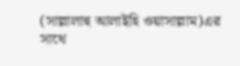(সাল্লালাহু আলাইহি ওয়াসাল্লাম)এর সাথে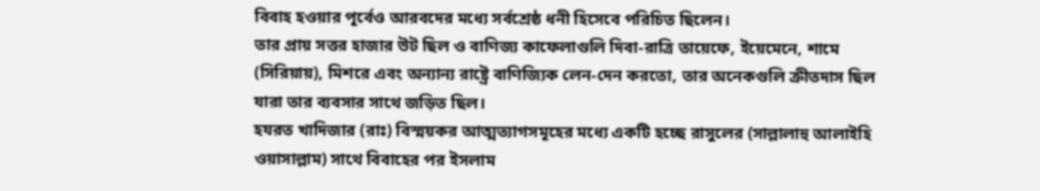বিবাহ হওয়ার পূর্বেও আরবদের মধ্যে সর্বশ্রেষ্ঠ ধনী হিসেবে পরিচিত ছিলেন।
তার প্রায় সত্তর হাজার উট ছিল ও বাণিজ্য কাফেলাগুলি দিবা-রাত্রি তায়েফে, ইয়েমেনে, শামে (সিরিয়ায়), মিশরে এবং অন্যান্য রাষ্ট্রে বাণিজ্যিক লেন-দেন করতো, তার অনেকগুলি ক্রীতদাস ছিল যারা তার ব্যবসার সাথে জড়িত ছিল।
হযরত খাদিজার (রাঃ) বিস্ময়কর আত্মত্যাগসমূহের মধ্যে একটি হচ্ছে রাসুলের (সাল্লালাহু আলাইহি ওয়াসাল্লাম) সাথে বিবাহের পর ইসলাম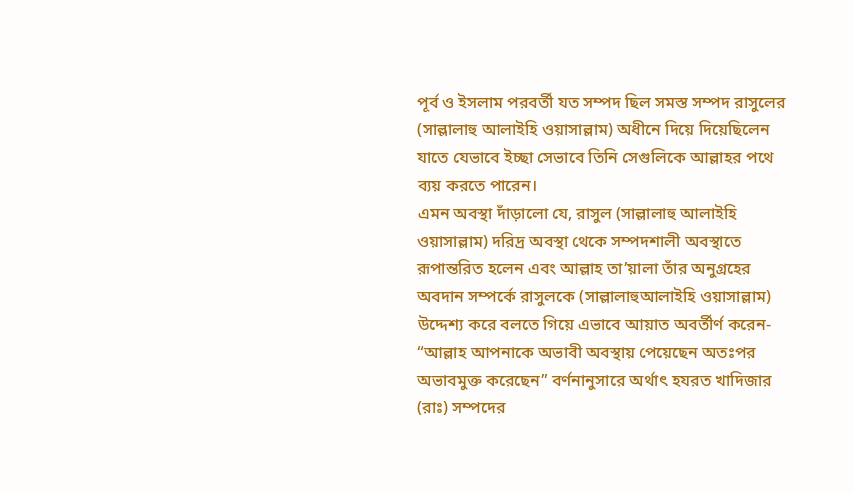পূর্ব ও ইসলাম পরবর্তী যত সম্পদ ছিল সমস্ত সম্পদ রাসুলের (সাল্লালাহু আলাইহি ওয়াসাল্লাম) অধীনে দিয়ে দিয়েছিলেন যাতে যেভাবে ইচ্ছা সেভাবে তিনি সেগুলিকে আল্লাহর পথে ব্যয় করতে পারেন।
এমন অবস্থা দাঁড়ালো যে, রাসুল (সাল্লালাহু আলাইহি ওয়াসাল্লাম) দরিদ্র অবস্থা থেকে সম্পদশালী অবস্থাতে রূপান্তরিত হলেন এবং আল্লাহ তা’য়ালা তাঁর অনুগ্রহের অবদান সম্পর্কে রাসুলকে (সাল্লালাহুআলাইহি ওয়াসাল্লাম) উদ্দেশ্য করে বলতে গিয়ে এভাবে আয়াত অবর্তীর্ণ করেন- “আল্লাহ আপনাকে অভাবী অবস্থায় পেয়েছেন অতঃপর অভাবমুক্ত করেছেন” বর্ণনানুসারে অর্থাৎ হযরত খাদিজার (রাঃ) সম্পদের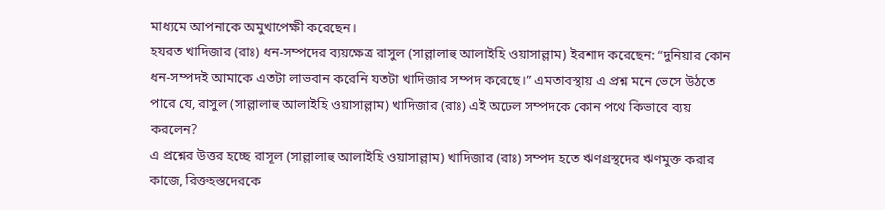মাধ্যমে আপনাকে অমুখাপেক্ষী করেছেন।
হযরত খাদিজার (রাঃ) ধন-সম্পদের ব্যয়ক্ষেত্র রাসুল (সাল্লালাহু আলাইহি ওয়াসাল্লাম) ইরশাদ করেছেন: “দুনিয়ার কোন ধন-সম্পদই আমাকে এতটা লাভবান করেনি যতটা খাদিজার সম্পদ করেছে।” এমতাবস্থায় এ প্রশ্ন মনে ভেসে উঠতে পারে যে, রাসুল (সাল্লালাহু আলাইহি ওয়াসাল্লাম) খাদিজার (রাঃ) এই অঢেল সম্পদকে কোন পথে কিভাবে ব্যয় করলেন?
এ প্রশ্নের উত্তর হচ্ছে রাসূল (সাল্লালাহু আলাইহি ওয়াসাল্লাম) খাদিজার (রাঃ) সম্পদ হতে ঋণগ্রস্থদের ঋণমুক্ত করার কাজে, রিক্তহস্তদেরকে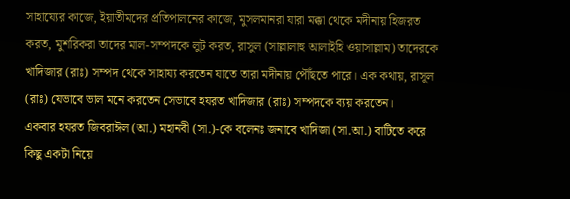সাহায্যের কাজে, ইয়াতীমদের প্রতিপালনের কাজে, মুসলমানরা যারা মক্কা থেকে মদীনায় হিজরত করত, মুশরিকরা তাদের মাল-সম্পদকে লুট করত, রাসুল (সাল্লালাহু আলাইহি ওয়াসাল্লাম) তাদেরকে খাদিজার (রাঃ) সম্পদ থেকে সাহায্য করতেন যাতে তারা মদীনায় পৌঁছতে পারে। এক কথায়, রাসূল (রাঃ) যেভাবে ভাল মনে করতেন সেভাবে হযরত খাদিজার (রাঃ) সম্পদকে ব্যয় করতেন।
একবার হযরত জিবরাঈল (আ.) মহানবী (সা.)-কে বলেনঃ জনাবে খাদিজা (সা.আ.) বাটিতে করে কিছু একটা নিয়ে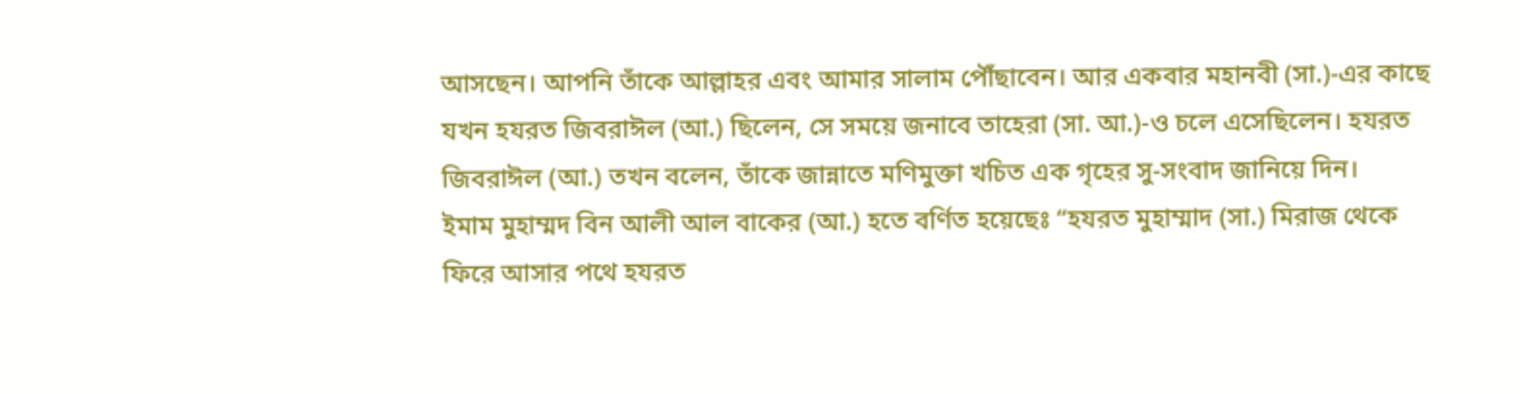আসছেন। আপনি তাঁকে আল্লাহর এবং আমার সালাম পৌঁছাবেন। আর একবার মহানবী (সা.)-এর কাছে যখন হযরত জিবরাঈল (আ.) ছিলেন, সে সময়ে জনাবে তাহেরা (সা. আ.)-ও চলে এসেছিলেন। হযরত জিবরাঈল (আ.) তখন বলেন, তাঁকে জান্নাতে মণিমুক্তা খচিত এক গৃহের সু-সংবাদ জানিয়ে দিন।
ইমাম মুহাম্মদ বিন আলী আল বাকের (আ.) হতে বর্ণিত হয়েছেঃ “হযরত মুহাম্মাদ (সা.) মিরাজ থেকে ফিরে আসার পথে হযরত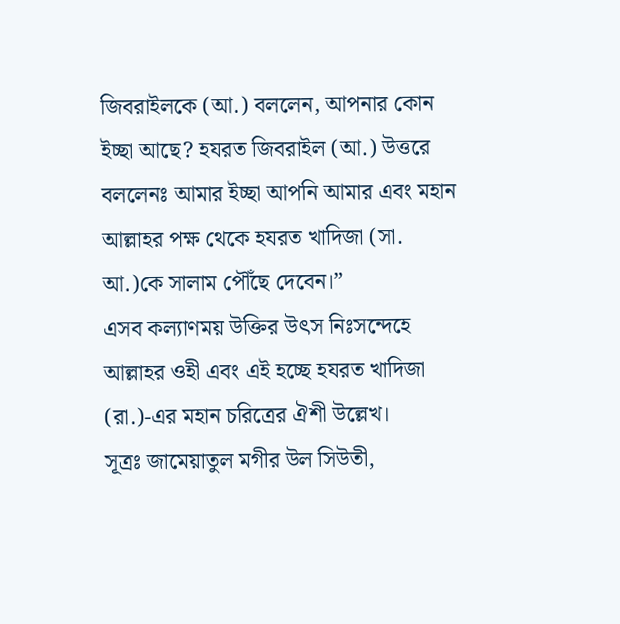জিবরাইলকে (আ.) বললেন, আপনার কোন ইচ্ছা আছে? হযরত জিবরাইল (আ.) উত্তরে বললেনঃ আমার ইচ্ছা আপনি আমার এবং মহান আল্লাহর পক্ষ থেকে হযরত খাদিজা (সা. আ.)কে সালাম পৌঁছে দেবেন।”
এসব কল্যাণময় উক্তির উৎস নিঃসন্দেহে আল্লাহর ওহী এবং এই হচ্ছে হযরত খাদিজা (রা.)-এর মহান চরিত্রের ঐশী উল্লেখ।
সূত্রঃ জামেয়াতুল মগীর উল সিউতী,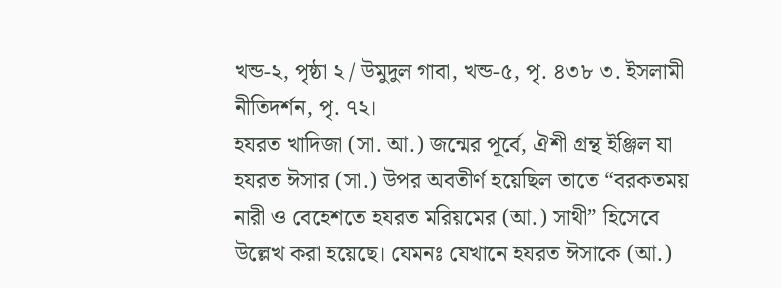খন্ড-২, পৃষ্ঠা ২ / উমুদুল গাবা, খন্ড-৫, পৃ. ৪৩৮ ৩. ইসলামী নীতিদর্শন, পৃ. ৭২।
হযরত খাদিজা (সা. আ.) জন্মের পূর্বে, ঐশী গ্রন্থ ইঞ্জিল যা হযরত ঈসার (সা.) উপর অবতীর্ণ হয়েছিল তাতে “বরকতময় নারী ও বেহেশতে হযরত মরিয়মের (আ.) সাথী” হিসেবে উল্লেখ করা হয়েছে। যেমনঃ যেখানে হযরত ঈসাকে (আ.)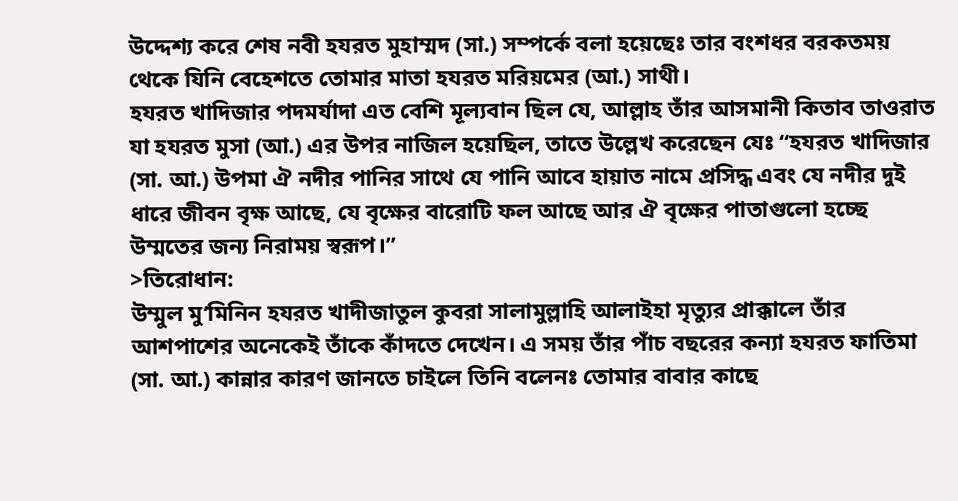উদ্দেশ্য করে শেষ নবী হযরত মুহাম্মদ (সা.) সম্পর্কে বলা হয়েছেঃ তার বংশধর বরকতময় থেকে যিনি বেহেশতে তোমার মাতা হযরত মরিয়মের (আ.) সাথী।
হযরত খাদিজার পদমর্যাদা এত বেশি মূল্যবান ছিল যে, আল্লাহ তাঁর আসমানী কিতাব তাওরাত যা হযরত মুসা (আ.) এর উপর নাজিল হয়েছিল, তাতে উল্লেখ করেছেন যেঃ “হযরত খাদিজার (সা. আ.) উপমা ঐ নদীর পানির সাথে যে পানি আবে হায়াত নামে প্রসিদ্ধ এবং যে নদীর দুই ধারে জীবন বৃক্ষ আছে, যে বৃক্ষের বারোটি ফল আছে আর ঐ বৃক্ষের পাতাগুলো হচ্ছে উম্মতের জন্য নিরাময় স্বরূপ।”
>তিরোধান:
উম্মুল মু‘মিনিন হযরত খাদীজাতুল কুবরা সালামুল্লাহি আলাইহা মৃত্যুর প্রাক্কালে তাঁর আশপাশের অনেকেই তাঁকে কাঁদতে দেখেন। এ সময় তাঁর পাঁচ বছরের কন্যা হযরত ফাতিমা (সা. আ.) কান্নার কারণ জানতে চাইলে তিনি বলেনঃ তোমার বাবার কাছে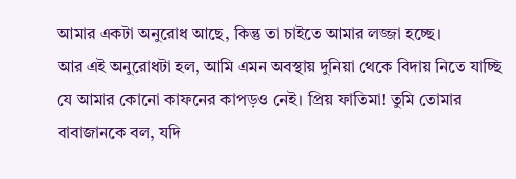আমার একটা অনুরোধ আছে, কিন্তু তা চাইতে আমার লজ্জা হচ্ছে।
আর এই অনুরোধটা হল, আমি এমন অবস্থায় দুনিয়া থেকে বিদায় নিতে যাচ্ছি যে আমার কোনো কাফনের কাপড়ও নেই। প্রিয় ফাতিমা! তুমি তোমার বাবাজানকে বল, যদি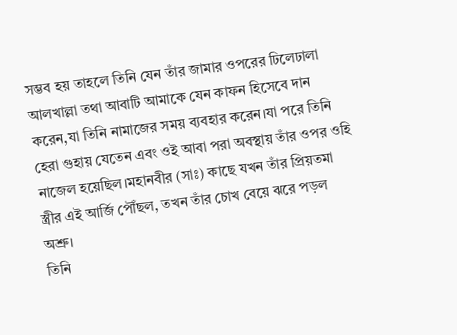সম্ভব হয় তাহলে তিনি যেন তাঁর জামার ওপরের ঢিলেঢালা আলখাল্লা তথা আবাটি আমাকে যেন কাফন হিসেবে দান করেন,যা তিনি নামাজের সময় ব্যবহার করেন।যা পরে তিনি হেরা গুহায় যেতেন এবং ওই আবা পরা অবস্থায় তাঁর ওপর ওহি নাজেল হয়েছিল।মহানবীর (সাঃ) কাছে যখন তাঁর প্রিয়তমা স্ত্রীর এই আর্জি পৌঁছল, তখন তাঁর চোখ বেয়ে ঝরে পড়ল অশ্রু।
তিনি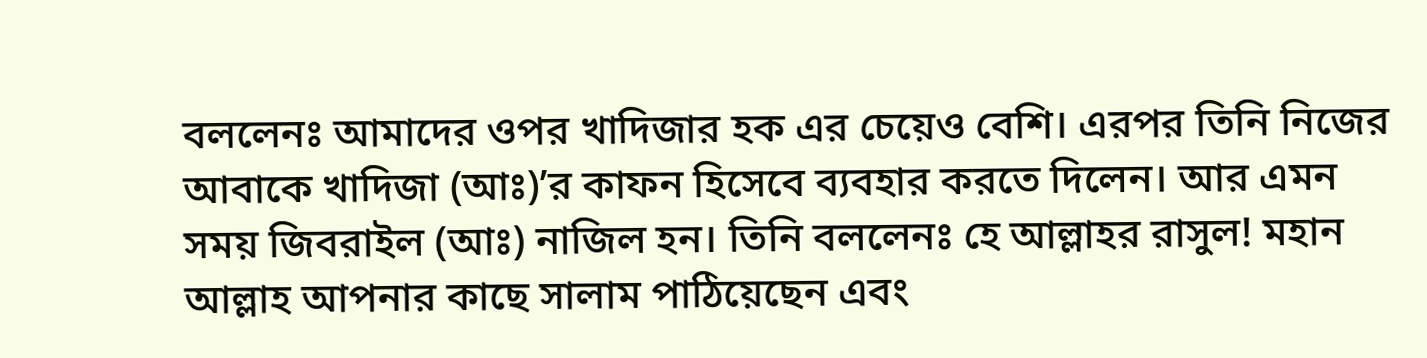বললেনঃ আমাদের ওপর খাদিজার হক এর চেয়েও বেশি। এরপর তিনি নিজের আবাকে খাদিজা (আঃ)’র কাফন হিসেবে ব্যবহার করতে দিলেন। আর এমন সময় জিবরাইল (আঃ) নাজিল হন। তিনি বললেনঃ হে আল্লাহর রাসুল! মহান আল্লাহ আপনার কাছে সালাম পাঠিয়েছেন এবং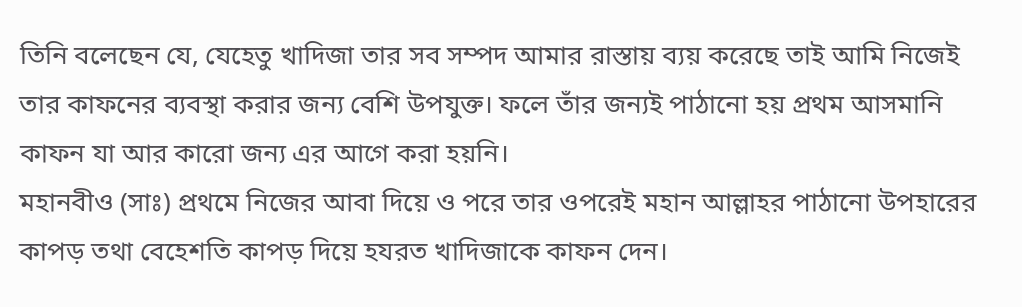তিনি বলেছেন যে, যেহেতু খাদিজা তার সব সম্পদ আমার রাস্তায় ব্যয় করেছে তাই আমি নিজেই তার কাফনের ব্যবস্থা করার জন্য বেশি উপযুক্ত। ফলে তাঁর জন্যই পাঠানো হয় প্রথম আসমানি কাফন যা আর কারো জন্য এর আগে করা হয়নি।
মহানবীও (সাঃ) প্রথমে নিজের আবা দিয়ে ও পরে তার ওপরেই মহান আল্লাহর পাঠানো উপহারের কাপড় তথা বেহেশতি কাপড় দিয়ে হযরত খাদিজাকে কাফন দেন।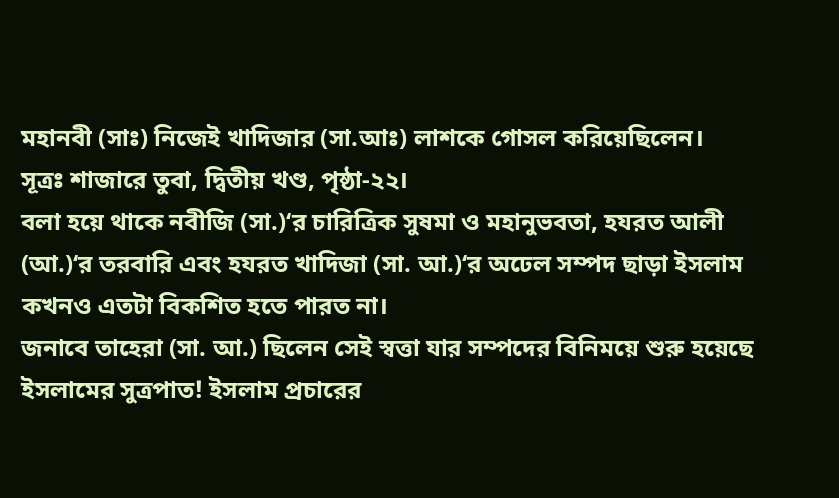মহানবী (সাঃ) নিজেই খাদিজার (সা.আঃ) লাশকে গোসল করিয়েছিলেন।
সূত্রঃ শাজারে তুবা, দ্বিতীয় খণ্ড, পৃষ্ঠা-২২।
বলা হয়ে থাকে নবীজি (সা.)‘র চারিত্রিক সুষমা ও মহানুভবতা, হযরত আলী (আ.)‘র তরবারি এবং হযরত খাদিজা (সা. আ.)‘র অঢেল সম্পদ ছাড়া ইসলাম কখনও এতটা বিকশিত হতে পারত না।
জনাবে তাহেরা (সা. আ.) ছিলেন সেই স্বত্তা যার সম্পদের বিনিময়ে শুরু হয়েছে ইসলামের সুত্রপাত! ইসলাম প্রচারের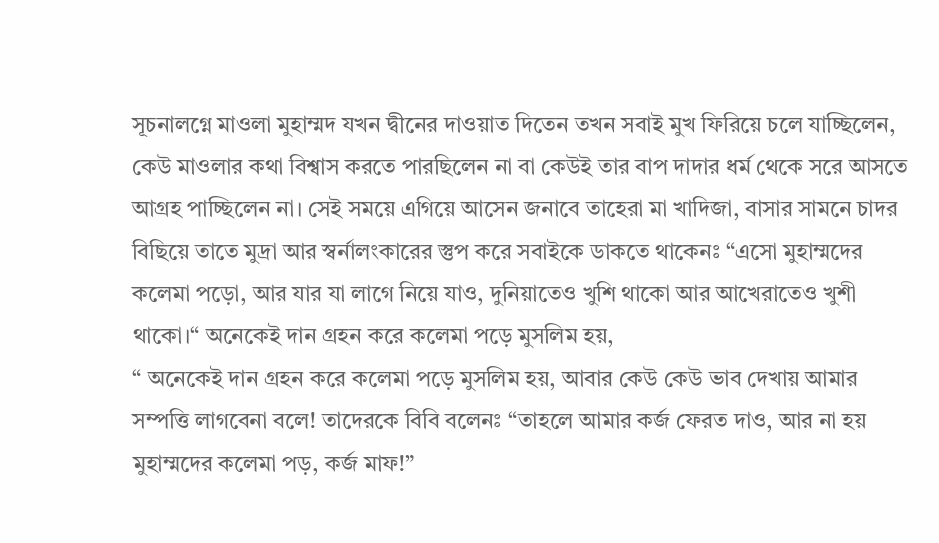সূচনালগ্নে মাওলা মুহাম্মদ যখন দ্বীনের দাওয়াত দিতেন তখন সবাই মুখ ফিরিয়ে চলে যাচ্ছিলেন, কেউ মাওলার কথা বিশ্বাস করতে পারছিলেন না বা কেউই তার বাপ দাদার ধর্ম থেকে সরে আসতে আগ্রহ পাচ্ছিলেন না। সেই সময়ে এগিয়ে আসেন জনাবে তাহেরা মা খাদিজা, বাসার সামনে চাদর বিছিয়ে তাতে মুদ্রা আর স্বর্নালংকারের স্তুপ করে সবাইকে ডাকতে থাকেনঃ “এসো মুহাম্মদের কলেমা পড়ো, আর যার যা লাগে নিয়ে যাও, দুনিয়াতেও খুশি থাকো আর আখেরাতেও খুশী থাকো।“ অনেকেই দান গ্রহন করে কলেমা পড়ে মুসলিম হয়,
“ অনেকেই দান গ্রহন করে কলেমা পড়ে মুসলিম হয়, আবার কেউ কেউ ভাব দেখায় আমার সম্পত্তি লাগবেনা বলে! তাদেরকে বিবি বলেনঃ “তাহলে আমার কর্জ ফেরত দাও, আর না হয় মুহাম্মদের কলেমা পড়, কর্জ মাফ!”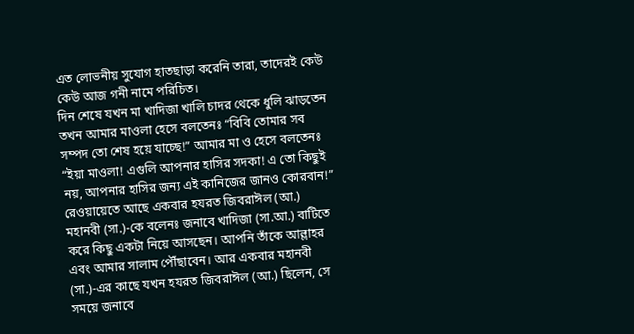এত লোভনীয় সুযোগ হাতছাড়া করেনি তারা, তাদেরই কেউ কেউ আজ গনী নামে পরিচিত।
দিন শেষে যখন মা খাদিজা খালি চাদর থেকে ধুলি ঝাড়তেন তখন আমার মাওলা হেসে বলতেনঃ “বিবি তোমার সব সম্পদ তো শেষ হয়ে যাচ্ছে!” আমার মা ও হেসে বলতেনঃ “ইয়া মাওলা! এগুলি আপনার হাসির সদকা! এ তো কিছুই নয়, আপনার হাসির জন্য এই কানিজের জানও কোরবান!”
রেওয়ায়েতে আছে একবার হযরত জিবরাঈল (আ.) মহানবী (সা.)-কে বলেনঃ জনাবে খাদিজা (সা.আ.) বাটিতে করে কিছু একটা নিয়ে আসছেন। আপনি তাঁকে আল্লাহর এবং আমার সালাম পৌঁছাবেন। আর একবার মহানবী (সা.)-এর কাছে যখন হযরত জিবরাঈল (আ.) ছিলেন, সে সময়ে জনাবে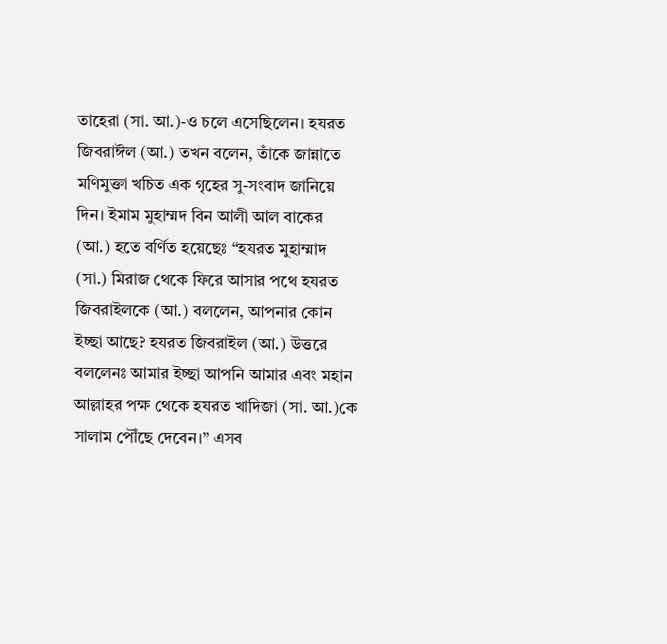তাহেরা (সা. আ.)-ও চলে এসেছিলেন। হযরত জিবরাঈল (আ.) তখন বলেন, তাঁকে জান্নাতে মণিমুক্তা খচিত এক গৃহের সু-সংবাদ জানিয়ে দিন। ইমাম মুহাম্মদ বিন আলী আল বাকের (আ.) হতে বর্ণিত হয়েছেঃ “হযরত মুহাম্মাদ (সা.) মিরাজ থেকে ফিরে আসার পথে হযরত জিবরাইলকে (আ.) বললেন, আপনার কোন ইচ্ছা আছে? হযরত জিবরাইল (আ.) উত্তরে বললেনঃ আমার ইচ্ছা আপনি আমার এবং মহান আল্লাহর পক্ষ থেকে হযরত খাদিজা (সা. আ.)কে সালাম পৌঁছে দেবেন।” এসব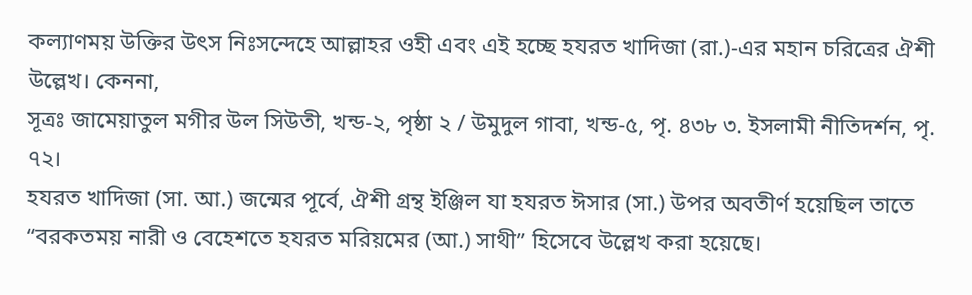কল্যাণময় উক্তির উৎস নিঃসন্দেহে আল্লাহর ওহী এবং এই হচ্ছে হযরত খাদিজা (রা.)-এর মহান চরিত্রের ঐশী উল্লেখ। কেননা,
সূত্রঃ জামেয়াতুল মগীর উল সিউতী, খন্ড‑২, পৃষ্ঠা ২ / উমুদুল গাবা, খন্ড‑৫, পৃ. ৪৩৮ ৩. ইসলামী নীতিদর্শন, পৃ. ৭২।
হযরত খাদিজা (সা. আ.) জন্মের পূর্বে, ঐশী গ্রন্থ ইঞ্জিল যা হযরত ঈসার (সা.) উপর অবতীর্ণ হয়েছিল তাতে “বরকতময় নারী ও বেহেশতে হযরত মরিয়মের (আ.) সাথী” হিসেবে উল্লেখ করা হয়েছে।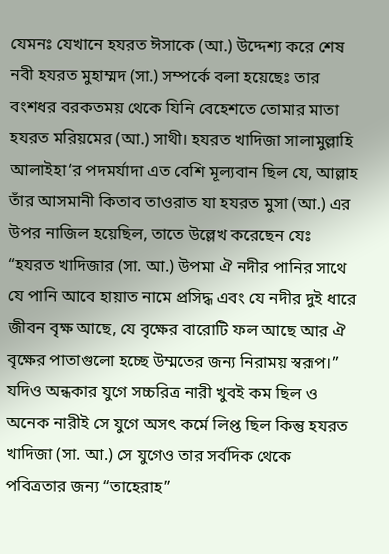যেমনঃ যেখানে হযরত ঈসাকে (আ.) উদ্দেশ্য করে শেষ নবী হযরত মুহাম্মদ (সা.) সম্পর্কে বলা হয়েছেঃ তার বংশধর বরকতময় থেকে যিনি বেহেশতে তোমার মাতা হযরত মরিয়মের (আ.) সাথী। হযরত খাদিজা সালামুল্লাহি আলাইহা‘র পদমর্যাদা এত বেশি মূল্যবান ছিল যে, আল্লাহ তাঁর আসমানী কিতাব তাওরাত যা হযরত মুসা (আ.) এর উপর নাজিল হয়েছিল, তাতে উল্লেখ করেছেন যেঃ “হযরত খাদিজার (সা. আ.) উপমা ঐ নদীর পানির সাথে যে পানি আবে হায়াত নামে প্রসিদ্ধ এবং যে নদীর দুই ধারে জীবন বৃক্ষ আছে, যে বৃক্ষের বারোটি ফল আছে আর ঐ বৃক্ষের পাতাগুলো হচ্ছে উম্মতের জন্য নিরাময় স্বরূপ।” যদিও অন্ধকার যুগে সচ্চরিত্র নারী খুবই কম ছিল ও অনেক নারীই সে যুগে অসৎ কর্মে লিপ্ত ছিল কিন্তু হযরত খাদিজা (সা. আ.) সে যুগেও তার সর্বদিক থেকে পবিত্রতার জন্য “তাহেরাহ”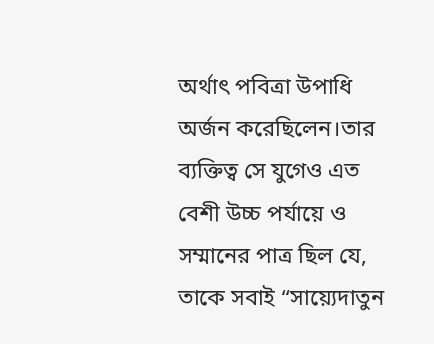অর্থাৎ পবিত্রা উপাধি অর্জন করেছিলেন।তার ব্যক্তিত্ব সে যুগেও এত বেশী উচ্চ পর্যায়ে ও সম্মানের পাত্র ছিল যে, তাকে সবাই “সায়্যেদাতুন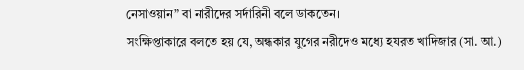নেসাওয়ান” বা নারীদের সর্দারিনী বলে ডাকতেন।
সংক্ষিপ্তাকারে বলতে হয় যে, অন্ধকার যুগের নরীদেও মধ্যে হযরত খাদিজার (সা. আ.)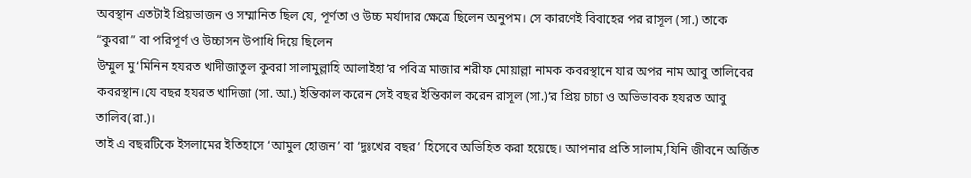অবস্থান এতটাই প্রিয়ভাজন ও সম্মানিত ছিল যে, পূর্ণতা ও উচ্চ মর্যাদার ক্ষেত্রে ছিলেন অনুপম। সে কারণেই বিবাহের পর রাসূল (সা.) তাকে “কুবরা” বা পরিপূর্ণ ও উচ্চাসন উপাধি দিয়ে ছিলেন
উম্মুল মু‘মিনিন হযরত খাদীজাতুল কুবরা সালামুল্লাহি আলাইহা‘র পবিত্র মাজার শরীফ মোয়াল্লা নামক কবরস্থানে যার অপর নাম আবু তালিবের কবরস্থান।যে বছর হযরত খাদিজা (সা. আ.) ইন্তিকাল করেন সেই বছর ইন্তিকাল করেন রাসূল (সা.)‘র প্রিয় চাচা ও অভিভাবক হযরত আবু তালিব(রা.)।
তাই এ বছরটিকে ইসলামের ইতিহাসে ‘আমুল হোজন’ বা ‘দুঃখের বছর’ হিসেবে অভিহিত করা হয়েছে। আপনার প্রতি সালাম,যিনি জীবনে অর্জিত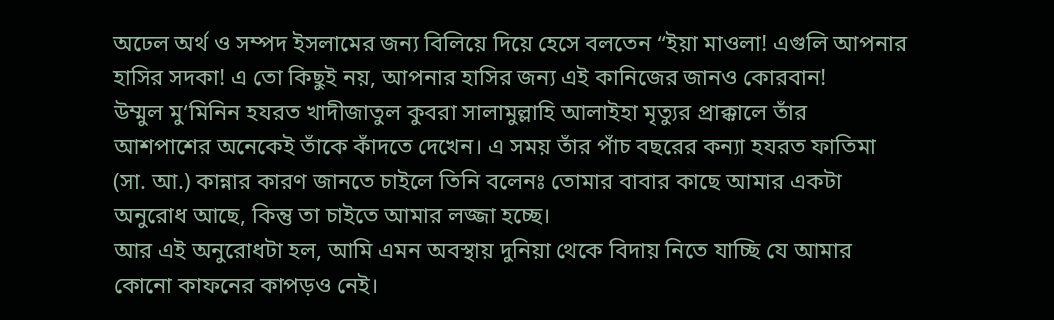অঢেল অর্থ ও সম্পদ ইসলামের জন্য বিলিয়ে দিয়ে হেসে বলতেন “ইয়া মাওলা! এগুলি আপনার হাসির সদকা! এ তো কিছুই নয়, আপনার হাসির জন্য এই কানিজের জানও কোরবান!
উম্মুল মু‘মিনিন হযরত খাদীজাতুল কুবরা সালামুল্লাহি আলাইহা মৃত্যুর প্রাক্কালে তাঁর আশপাশের অনেকেই তাঁকে কাঁদতে দেখেন। এ সময় তাঁর পাঁচ বছরের কন্যা হযরত ফাতিমা (সা. আ.) কান্নার কারণ জানতে চাইলে তিনি বলেনঃ তোমার বাবার কাছে আমার একটা অনুরোধ আছে, কিন্তু তা চাইতে আমার লজ্জা হচ্ছে।
আর এই অনুরোধটা হল, আমি এমন অবস্থায় দুনিয়া থেকে বিদায় নিতে যাচ্ছি যে আমার কোনো কাফনের কাপড়ও নেই।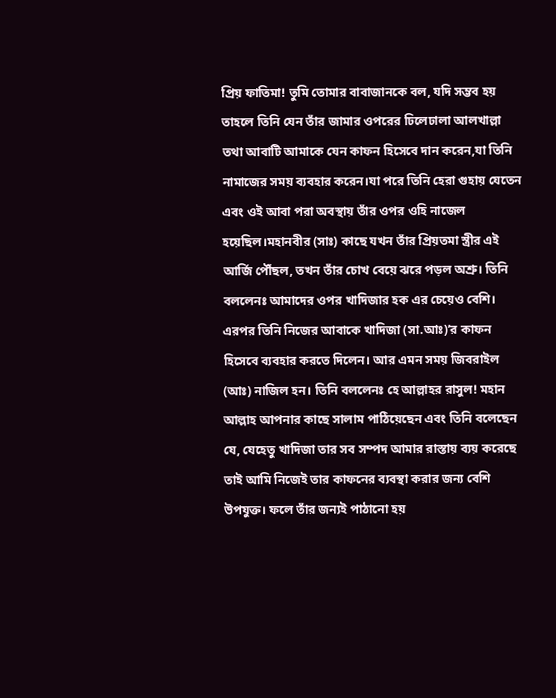প্রিয় ফাতিমা! তুমি তোমার বাবাজানকে বল, যদি সম্ভব হয় তাহলে তিনি যেন তাঁর জামার ওপরের ঢিলেঢালা আলখাল্লা তথা আবাটি আমাকে যেন কাফন হিসেবে দান করেন,যা তিনি নামাজের সময় ব্যবহার করেন।যা পরে তিনি হেরা গুহায় যেতেন এবং ওই আবা পরা অবস্থায় তাঁর ওপর ওহি নাজেল হয়েছিল।মহানবীর (সাঃ) কাছে যখন তাঁর প্রিয়তমা স্ত্রীর এই আর্জি পৌঁছল, তখন তাঁর চোখ বেয়ে ঝরে পড়ল অশ্রু। তিনি বললেনঃ আমাদের ওপর খাদিজার হক এর চেয়েও বেশি।
এরপর তিনি নিজের আবাকে খাদিজা (সা.আঃ)’র কাফন হিসেবে ব্যবহার করতে দিলেন। আর এমন সময় জিবরাইল (আঃ) নাজিল হন। তিনি বললেনঃ হে আল্লাহর রাসুল! মহান আল্লাহ আপনার কাছে সালাম পাঠিয়েছেন এবং তিনি বলেছেন যে, যেহেতু খাদিজা তার সব সম্পদ আমার রাস্তায় ব্যয় করেছে তাই আমি নিজেই তার কাফনের ব্যবস্থা করার জন্য বেশি উপযুক্ত। ফলে তাঁর জন্যই পাঠানো হয়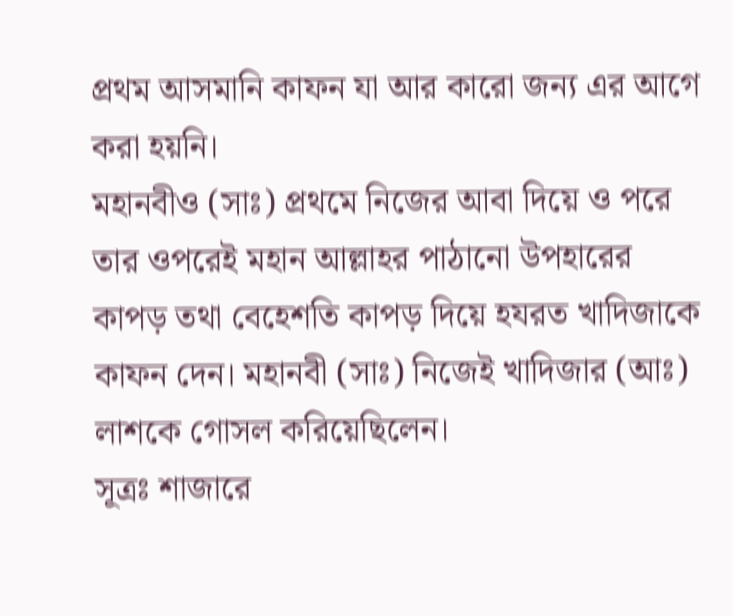প্রথম আসমানি কাফন যা আর কারো জন্য এর আগে করা হয়নি।
মহানবীও (সাঃ) প্রথমে নিজের আবা দিয়ে ও পরে তার ওপরেই মহান আল্লাহর পাঠানো উপহারের কাপড় তথা বেহেশতি কাপড় দিয়ে হযরত খাদিজাকে কাফন দেন। মহানবী (সাঃ) নিজেই খাদিজার (আঃ) লাশকে গোসল করিয়েছিলেন।
সূত্রঃ শাজারে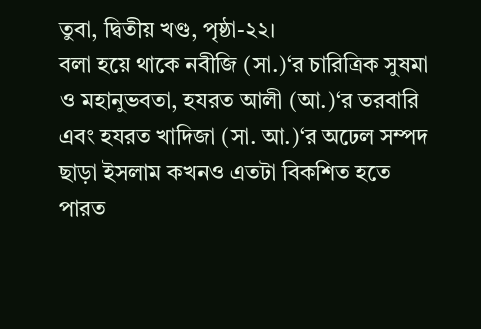তুবা, দ্বিতীয় খণ্ড, পৃষ্ঠা-২২।
বলা হয়ে থাকে নবীজি (সা.)‘র চারিত্রিক সুষমা ও মহানুভবতা, হযরত আলী (আ.)‘র তরবারি এবং হযরত খাদিজা (সা. আ.)‘র অঢেল সম্পদ ছাড়া ইসলাম কখনও এতটা বিকশিত হতে পারত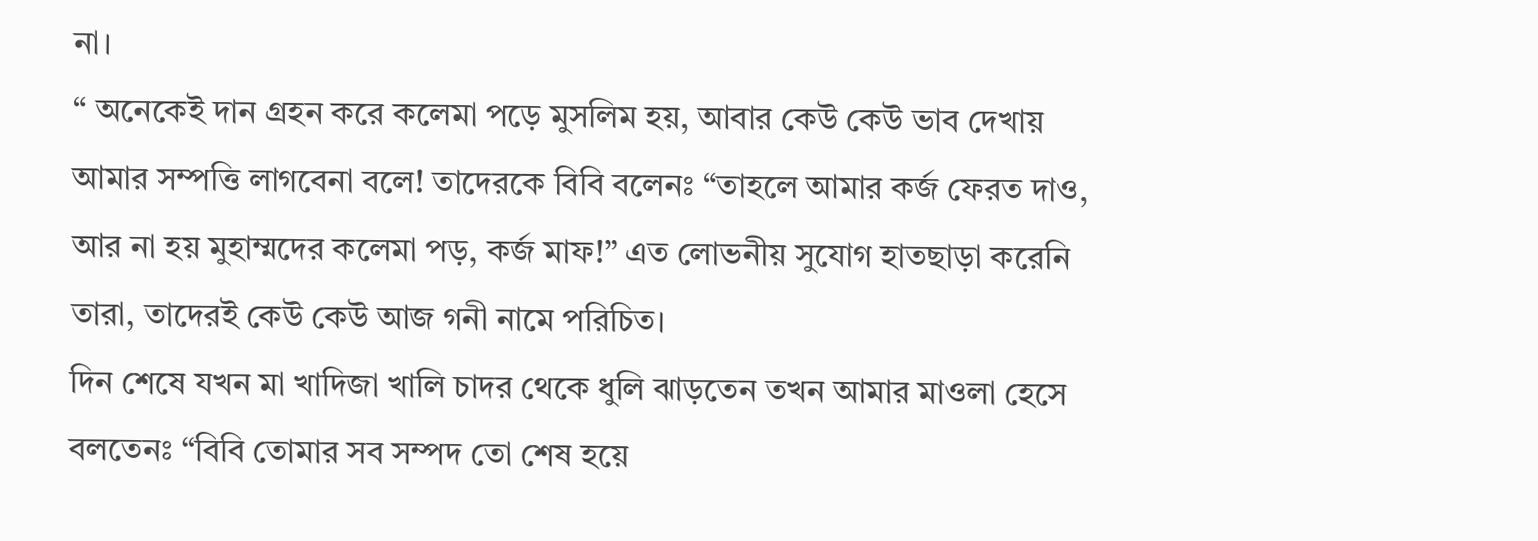না।
“ অনেকেই দান গ্রহন করে কলেমা পড়ে মুসলিম হয়, আবার কেউ কেউ ভাব দেখায় আমার সম্পত্তি লাগবেনা বলে! তাদেরকে বিবি বলেনঃ “তাহলে আমার কর্জ ফেরত দাও, আর না হয় মুহাম্মদের কলেমা পড়, কর্জ মাফ!” এত লোভনীয় সুযোগ হাতছাড়া করেনি তারা, তাদেরই কেউ কেউ আজ গনী নামে পরিচিত।
দিন শেষে যখন মা খাদিজা খালি চাদর থেকে ধুলি ঝাড়তেন তখন আমার মাওলা হেসে বলতেনঃ “বিবি তোমার সব সম্পদ তো শেষ হয়ে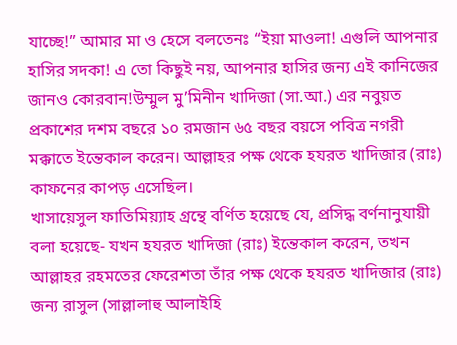যাচ্ছে!” আমার মা ও হেসে বলতেনঃ “ইয়া মাওলা! এগুলি আপনার হাসির সদকা! এ তো কিছুই নয়, আপনার হাসির জন্য এই কানিজের জানও কোরবান!উম্মুল মু’মিনীন খাদিজা (সা.আ.) এর নবুয়ত প্রকাশের দশম বছরে ১০ রমজান ৬৫ বছর বয়সে পবিত্র নগরী মক্কাতে ইন্তেকাল করেন। আল্লাহর পক্ষ থেকে হযরত খাদিজার (রাঃ) কাফনের কাপড় এসেছিল।
খাসায়েসুল ফাতিমিয়্যাহ গ্রন্থে বর্ণিত হয়েছে যে, প্রসিদ্ধ বর্ণনানুযায়ী বলা হয়েছে- যখন হযরত খাদিজা (রাঃ) ইন্তেকাল করেন, তখন আল্লাহর রহমতের ফেরেশতা তাঁর পক্ষ থেকে হযরত খাদিজার (রাঃ) জন্য রাসুল (সাল্লালাহু আলাইহি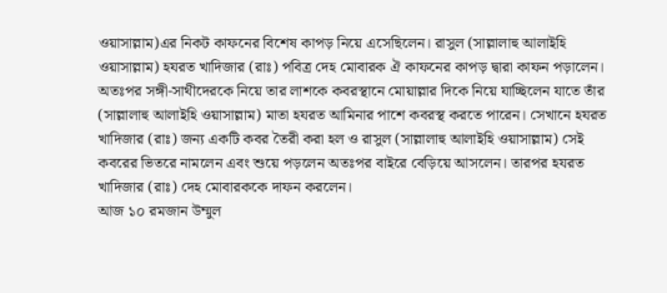ওয়াসাল্লাম)এর নিকট কাফনের বিশেষ কাপড় নিয়ে এসেছিলেন। রাসুল (সাল্লালাহু আলাইহি ওয়াসাল্লাম) হযরত খাদিজার (রাঃ) পবিত্র দেহ মোবারক ঐ কাফনের কাপড় দ্বারা কাফন পড়ালেন। অতঃপর সঙ্গী-সাথীদেরকে নিয়ে তার লাশকে কবরস্থানে মোয়াল্লার দিকে নিয়ে যাচ্ছিলেন যাতে তাঁর (সাল্লালাহু আলাইহি ওয়াসাল্লাম) মাতা হযরত আমিনার পাশে কবরস্থ করতে পারেন। সেখানে হযরত খাদিজার (রাঃ) জন্য একটি কবর তৈরী করা হল ও রাসুল (সাল্লালাহু আলাইহি ওয়াসাল্লাম) সেই কবরের ভিতরে নামলেন এবং শুয়ে পড়লেন অতঃপর বাইরে বেড়িয়ে আসলেন। তারপর হযরত খাদিজার (রাঃ) দেহ মোবারককে দাফন করলেন।
আজ ১০ রমজান উম্মুল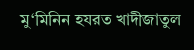মু‘মিনিন হযরত খাদীজাতুল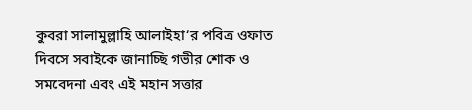কুবরা সালামুল্লাহি আলাইহা‘র পবিত্র ওফাত দিবসে সবাইকে জানাচ্ছি গভীর শোক ও সমবেদনা এবং এই মহান সত্তার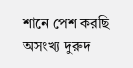শানে পেশ করছি অসংখ্য দুরুদ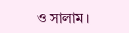ও সালাম।